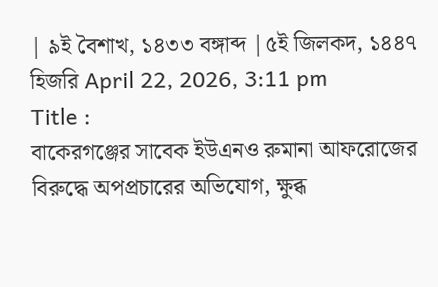| ৯ই বৈশাখ, ১৪৩৩ বঙ্গাব্দ |৫ই জিলকদ, ১৪৪৭ হিজরি April 22, 2026, 3:11 pm
Title :
বাকেরগঞ্জের সাবেক ইউএনও রুমানা আফরোজের বিরুদ্ধে অপপ্রচারের অভিযোগ, ক্ষুব্ধ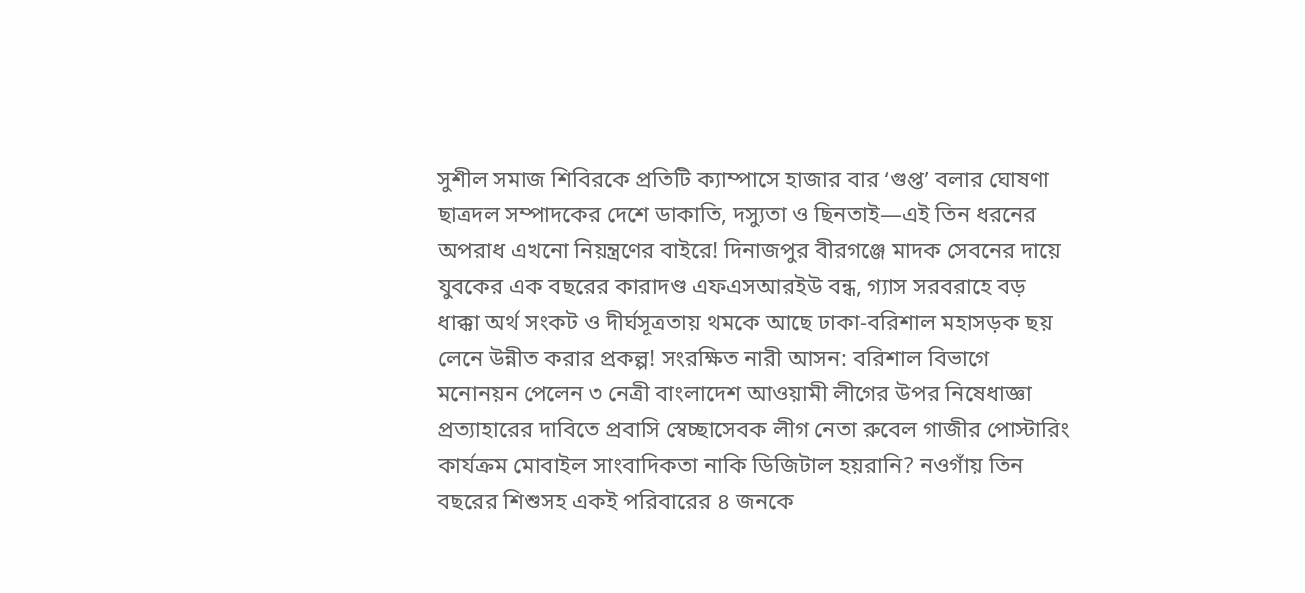সুশীল সমাজ শিবিরকে প্রতিটি ক্যাম্পাসে হাজার বার ‘গুপ্ত’ বলার ঘোষণা ছাত্রদল সম্পাদকের দেশে ডাকাতি, দস্যুতা ও ছিনতাই—এই তিন ধরনের অপরাধ এখনো নিয়ন্ত্রণের বাইরে! দিনাজপুর বীরগঞ্জে মাদক সেবনের দায়ে যুবকের এক বছরের কারাদণ্ড এফএসআরইউ বন্ধ, গ্যাস সরবরাহে বড় ধাক্কা অর্থ সংকট ও দীর্ঘসূত্রতায় থমকে আছে ঢাকা-বরিশাল মহাসড়ক ছয় লেনে উন্নীত করার প্রকল্প! সংরক্ষিত নারী আসন: বরিশাল বিভাগে মনোনয়ন পেলেন ৩ নেত্রী বাংলাদেশ আওয়ামী লীগের উপর নিষেধাজ্ঞা প্রত্যাহারের দাবিতে প্রবাসি স্বেচ্ছাসেবক লীগ নেতা রুবেল গাজীর পোস্টারিং কার্যক্রম মোবাইল সাংবাদিকতা নাকি ডিজিটাল হয়রানি? নওগাঁয় তিন বছরের শিশুসহ একই পরিবারের ৪ জনকে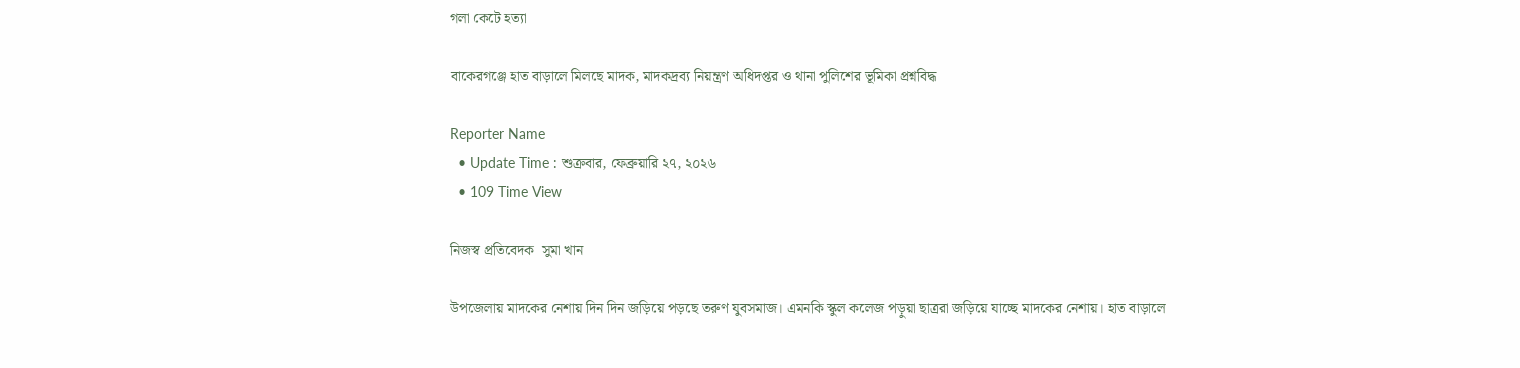গলা কেটে হত্যা

বাকেরগঞ্জে হাত বাড়ালে মিলছে মাদক, মাদকদ্রব্য নিয়ন্ত্রণ অধিদপ্তর ও থানা পুলিশের ভূমিকা প্রশ্নবিদ্ধ

Reporter Name
  • Update Time : শুক্রবার, ফেব্রুয়ারি ২৭, ২০২৬
  • 109 Time View

নিজস্ব প্রতিবেদক  সুমা খান

উপজেলায় মাদকের নেশায় দিন দিন জড়িয়ে পড়ছে তরুণ যুবসমাজ। এমনকি স্কুল কলেজ পড়ুয়া ছাত্ররা জড়িয়ে যাচ্ছে মাদকের নেশায়। হাত বাড়ালে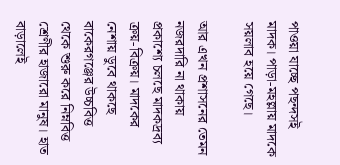পাওয়া যাচ্ছে পছন্দসই মাদক। পাড়া-মহল্লায় মাদকে সয়লাব হয়ে গেছে।

আর এখন প্রশাসনের তেমন নজরদারি না থাকায় প্রকাশ্যে চলছে মাদকদ্রব্য ক্রয়-বিক্রয়। মাদকের নেশায় ডুবে থাকছে বাকেরগঞ্জের উচ্চবিত্ত থেকে শুরু করে নিম্নবিত্ত শ্রেণীর হাজারো মানুষ। হাত বাড়ালেই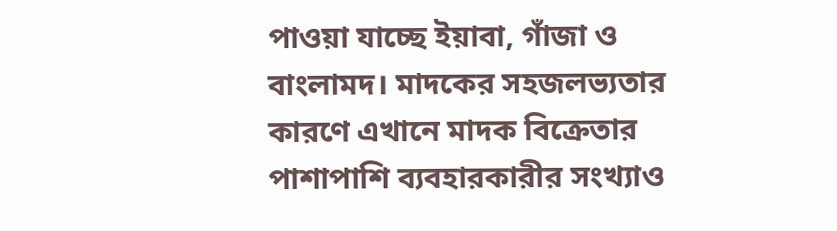পাওয়া যাচ্ছে ইয়াবা, গাঁজা ও বাংলামদ। মাদকের সহজলভ্যতার কারণে এখানে মাদক বিক্রেতার পাশাপাশি ব্যবহারকারীর সংখ্যাও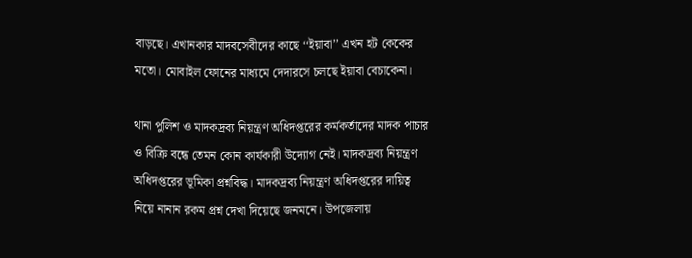বাড়ছে। এখানকার মাদবসেবীদের কাছে ‘‘ইয়াবা’’ এখন হট কেকের মতো। মোবাইল ফোনের মাধ্যমে দেদারসে চলছে ইয়াবা বেচাকেনা।

থানা পুলিশ ও মাদকদ্রব্য নিয়ন্ত্রণ অধিদপ্তরের কর্মকর্তাদের মাদক পাচার ও বিক্রি বন্ধে তেমন কোন কার্যকারী উদ্যোগ নেই। মাদকদ্রব্য নিয়ন্ত্রণ অধিদপ্তরের ভূমিকা প্রশ্নবিদ্ধ। মাদকদ্রব্য নিয়ন্ত্রণ অধিদপ্তরের দায়িত্ব নিয়ে নানান রকম প্রশ্ন দেখা দিয়েছে জনমনে। উপজেলায়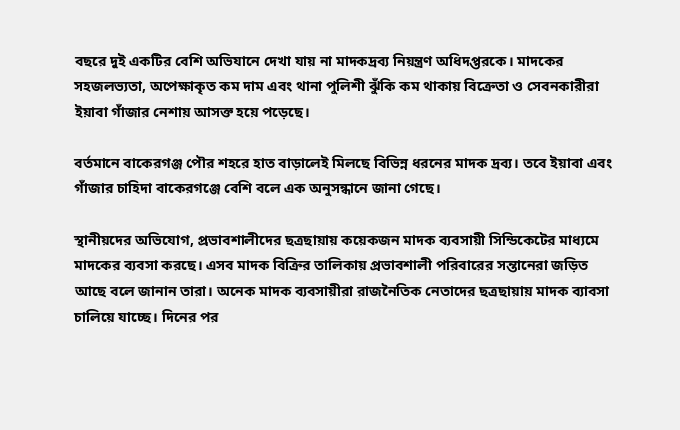বছরে দুই একটির বেশি অভিযানে দেখা যায় না মাদকদ্রব্য নিয়ন্ত্রণ অধিদপ্তরকে। মাদকের সহজলভ্যতা, অপেক্ষাকৃত কম দাম এবং থানা পুলিশী ঝুঁকি কম থাকায় বিক্রেতা ও সেবনকারীরা ইয়াবা গাঁজার নেশায় আসক্ত হয়ে পড়েছে।

বর্তমানে বাকেরগঞ্জ পৌর শহরে হাত বাড়ালেই মিলছে বিভিন্ন ধরনের মাদক দ্রব্য। তবে ইয়াবা এবং গাঁজার চাহিদা বাকেরগঞ্জে বেশি বলে এক অনুসন্ধানে জানা গেছে।

স্থানীয়দের অভিযোগ, প্রভাবশালীদের ছত্রছায়ায় কয়েকজন মাদক ব্যবসায়ী সিন্ডিকেটের মাধ্যমে মাদকের ব্যবসা করছে। এসব মাদক বিক্রির তালিকায় প্রভাবশালী পরিবারের সন্তানেরা জড়িত আছে বলে জানান তারা। অনেক মাদক ব্যবসায়ীরা রাজনৈতিক নেতাদের ছত্রছায়ায় মাদক ব্যাবসা চালিয়ে যাচ্ছে। দিনের পর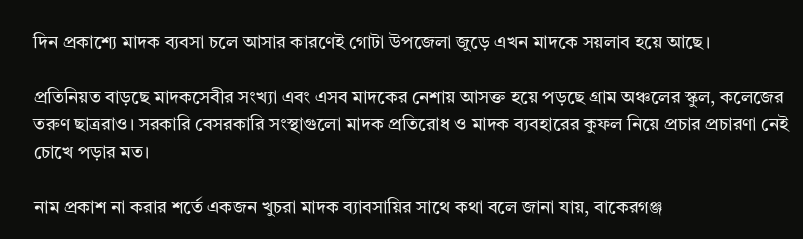দিন প্রকাশ্যে মাদক ব্যবসা চলে আসার কারণেই গোটা উপজেলা জুড়ে এখন মাদকে সয়লাব হয়ে আছে।

প্রতিনিয়ত বাড়ছে মাদকসেবীর সংখ্যা এবং এসব মাদকের নেশায় আসক্ত হয়ে পড়ছে গ্রাম অঞ্চলের স্কুল, কলেজের তরুণ ছাত্ররাও। সরকারি বেসরকারি সংস্থাগুলো মাদক প্রতিরোধ ও মাদক ব্যবহারের কুফল নিয়ে প্রচার প্রচারণা নেই চোখে পড়ার মত।

নাম প্রকাশ না করার শর্তে একজন খুচরা মাদক ব্যাবসায়ির সাথে কথা বলে জানা যায়, বাকেরগঞ্জ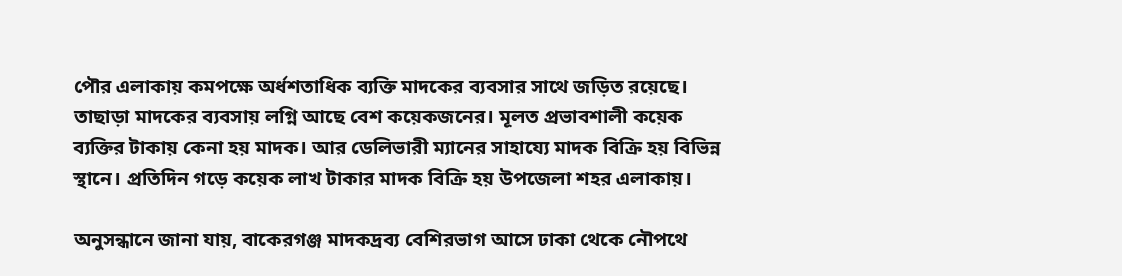পৌর এলাকায় কমপক্ষে অর্ধশতাধিক ব্যক্তি মাদকের ব্যবসার সাথে জড়িত রয়েছে। তাছাড়া মাদকের ব্যবসায় লগ্নি আছে বেশ কয়েকজনের। মূলত প্রভাবশালী কয়েক ব্যক্তির টাকায় কেনা হয় মাদক। আর ডেলিভারী ম্যানের সাহায্যে মাদক বিক্রি হয় বিভিন্ন স্থানে। প্রতিদিন গড়ে কয়েক লাখ টাকার মাদক বিক্রি হয় উপজেলা শহর এলাকায়।

অনুসন্ধানে জানা যায়, বাকেরগঞ্জ মাদকদ্রব্য বেশিরভাগ আসে ঢাকা থেকে নৌপথে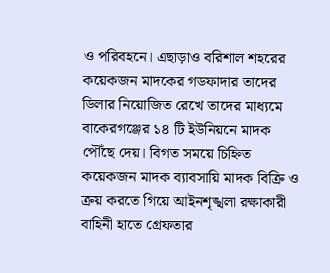ও পরিবহনে। এছাড়াও বরিশাল শহরের কয়েকজন মাদকের গডফাদার তাদের ডিলার নিয়োজিত রেখে তাদের মাধ্যমে বাকেরগঞ্জের ১৪ টি ইউনিয়নে মাদক পৌঁছে দেয়। বিগত সময়ে চিহ্নিত কয়েকজন মাদক ব্যাবসায়ি মাদক বিক্রি ও ক্রয় করতে গিয়ে আইনশৃঙ্খলা রক্ষাকারী বাহিনী হাতে গ্রেফতার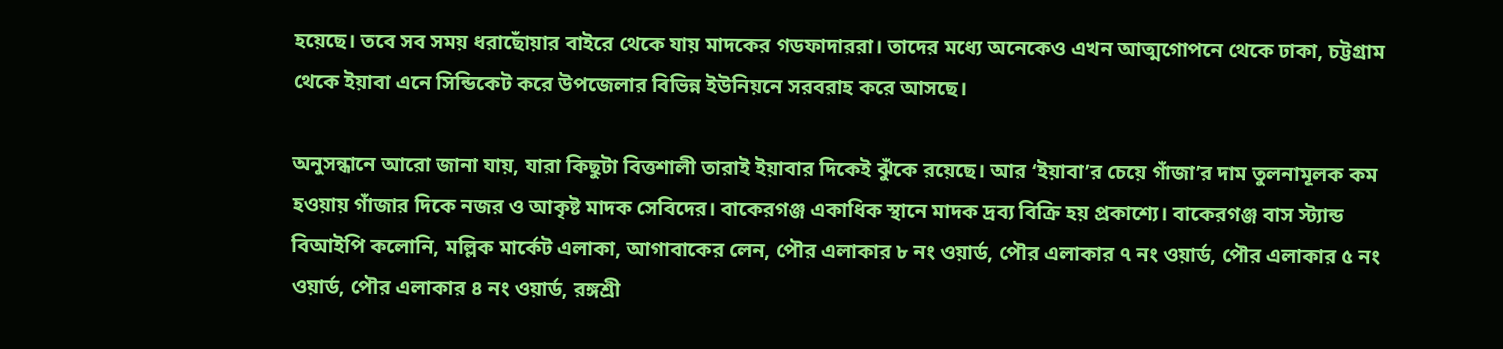হয়েছে। তবে সব সময় ধরাছোঁয়ার বাইরে থেকে যায় মাদকের গডফাদাররা। তাদের মধ্যে অনেকেও এখন আত্মগোপনে থেকে ঢাকা, চট্টগ্রাম থেকে ইয়াবা এনে সিন্ডিকেট করে উপজেলার বিভিন্ন ইউনিয়নে সরবরাহ করে আসছে।

অনুসন্ধানে আরো জানা যায়, যারা কিছুটা বিত্তশালী তারাই ইয়াবার দিকেই ঝুঁকে রয়েছে। আর ‘ইয়াবা’র চেয়ে গাঁজা’র দাম তুলনামূলক কম হওয়ায় গাঁজার দিকে নজর ও আকৃষ্ট মাদক সেবিদের। বাকেরগঞ্জ একাধিক স্থানে মাদক দ্রব্য বিক্রি হয় প্রকাশ্যে। বাকেরগঞ্জ বাস স্ট্যান্ড বিআইপি কলোনি, মল্লিক মার্কেট এলাকা, আগাবাকের লেন, পৌর এলাকার ৮ নং ওয়ার্ড, পৌর এলাকার ৭ নং ওয়ার্ড, পৌর এলাকার ৫ নং ওয়ার্ড, পৌর এলাকার ৪ নং ওয়ার্ড, রঙ্গশ্রী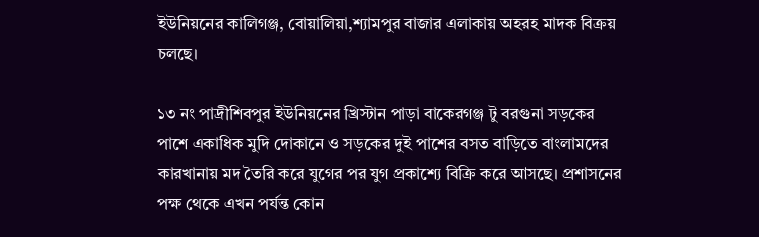ইউনিয়নের কালিগঞ্জ, বোয়ালিয়া,শ্যামপুর বাজার এলাকায় অহরহ মাদক বিক্রয় চলছে।

১৩ নং পাদ্রীশিবপুর ইউনিয়নের খ্রিস্টান পাড়া বাকেরগঞ্জ টু বরগুনা সড়কের পাশে একাধিক মুদি দোকানে ও সড়কের দুই পাশের বসত বাড়িতে বাংলামদের কারখানায় মদ তৈরি করে যুগের পর যুগ প্রকাশ্যে বিক্রি করে আসছে। প্রশাসনের পক্ষ থেকে এখন পর্যন্ত কোন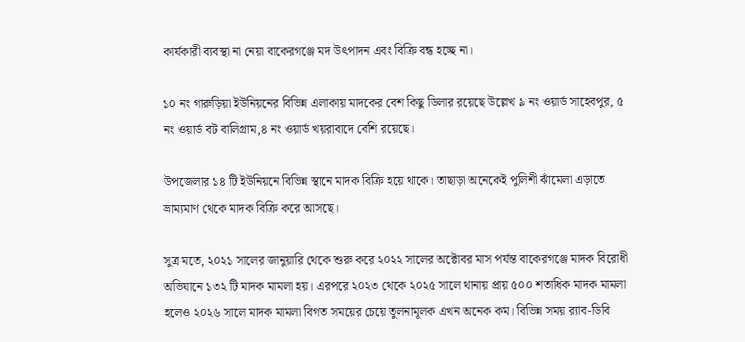কার্যকারী ব্যবস্থা না নেয়া বাকেরগঞ্জে মদ উৎপাদন এবং বিক্রি বন্ধ হচ্ছে না।

১০ নং গারুড়িয়া ইউনিয়নের বিভিন্ন এলাকায় মাদকের বেশ কিছু ডিলার রয়েছে উল্লেখ ৯ নং ওয়ার্ড সাহেবপুর, ৫ নং ওয়ার্ড বট বালিগ্রাম,৪ নং ওয়ার্ড খয়রাবাদে বেশি রয়েছে।

উপজেলার ১৪ টি ইউনিয়নে বিভিন্ন স্থানে মাদক বিক্রি হয়ে থাকে। তাছাড়া অনেকেই পুলিশী ঝাঁমেলা এড়াতে ভ্রাম্যমাণ থেকে মাদক বিক্রি করে আসছে।

সুত্র মতে, ২০২১ সালের জানুয়ারি থেকে শুরু করে ২০২২ সালের অক্টোবর মাস পর্যন্ত বাকেরগঞ্জে মাদক বিরোধী অভিযানে ১৩২ টি মাদক মামলা হয়। এরপরে ২০২৩ থেকে ২০২৫ সালে থানায় প্রায় ৫০০ শতাধিক মাদক মামলা হলেও ২০২৬ সালে মাদক মামলা বিগত সময়ের চেয়ে তুলনামূলক এখন অনেক কম। বিভিন্ন সময় র‌্যাব-ডিবি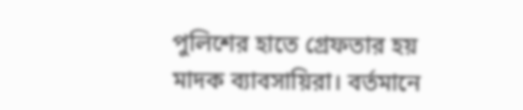পুলিশের হাতে গ্রেফতার হয় মাদক ব্যাবসায়িরা। বর্তমানে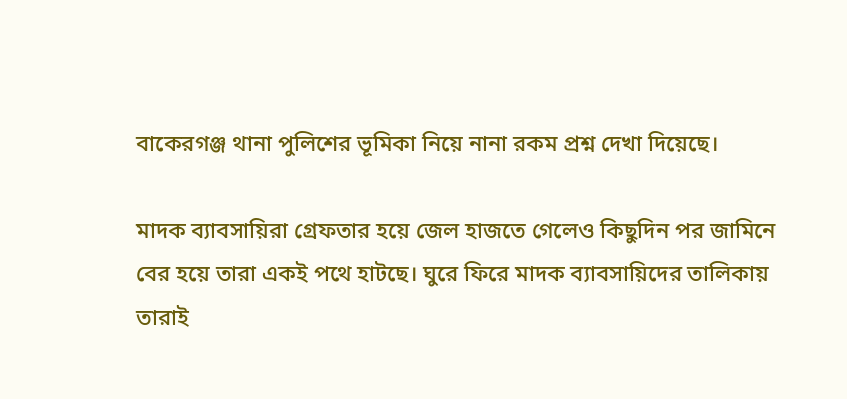বাকেরগঞ্জ থানা পুলিশের ভূমিকা নিয়ে নানা রকম প্রশ্ন দেখা দিয়েছে।

মাদক ব্যাবসায়িরা গ্রেফতার হয়ে জেল হাজতে গেলেও কিছুদিন পর জামিনে বের হয়ে তারা একই পথে হাটছে। ঘুরে ফিরে মাদক ব্যাবসায়িদের তালিকায় তারাই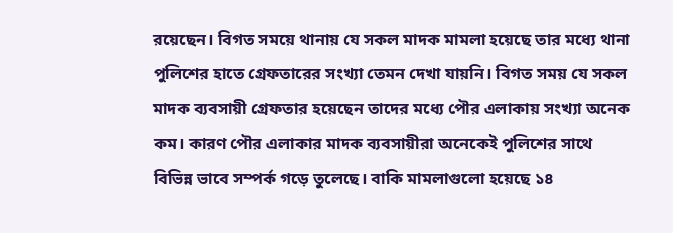রয়েছেন। বিগত সময়ে থানায় যে সকল মাদক মামলা হয়েছে তার মধ্যে থানা পুলিশের হাতে গ্রেফতারের সংখ্যা তেমন দেখা যায়নি। বিগত সময় যে সকল মাদক ব্যবসায়ী গ্রেফতার হয়েছেন তাদের মধ্যে পৌর এলাকায় সংখ্যা অনেক কম। কারণ পৌর এলাকার মাদক ব্যবসায়ীরা অনেকেই পুলিশের সাথে বিভিন্ন ভাবে সম্পর্ক গড়ে তুলেছে। বাকি মামলাগুলো হয়েছে ১৪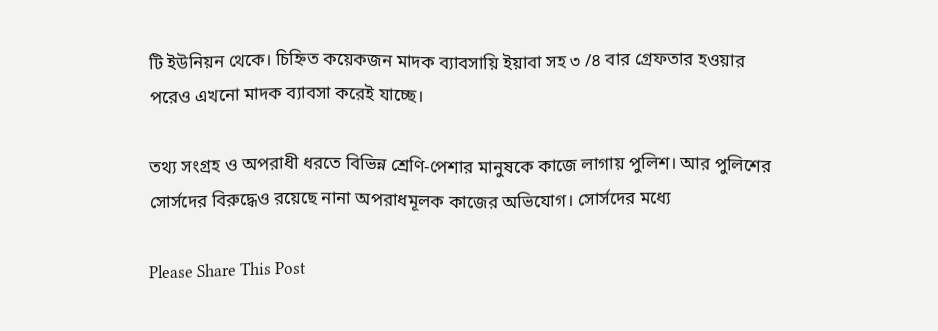টি ইউনিয়ন থেকে। চিহ্নিত কয়েকজন মাদক ব্যাবসায়ি ইয়াবা সহ ৩ /৪ বার গ্রেফতার হওয়ার পরেও এখনো মাদক ব্যাবসা করেই যাচ্ছে।

তথ্য সংগ্রহ ও অপরাধী ধরতে বিভিন্ন শ্রেণি-পেশার মানুষকে কাজে লাগায় পুলিশ। আর পুলিশের সোর্সদের বিরুদ্ধেও রয়েছে নানা অপরাধমূলক কাজের অভিযোগ। সোর্সদের মধ্যে

Please Share This Post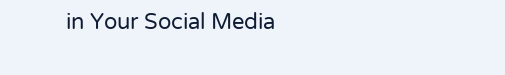in Your Social Media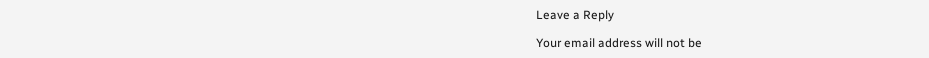Leave a Reply

Your email address will not be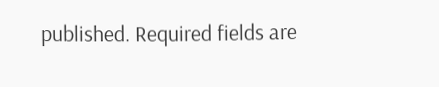published. Required fields are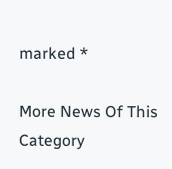marked *

More News Of This Category